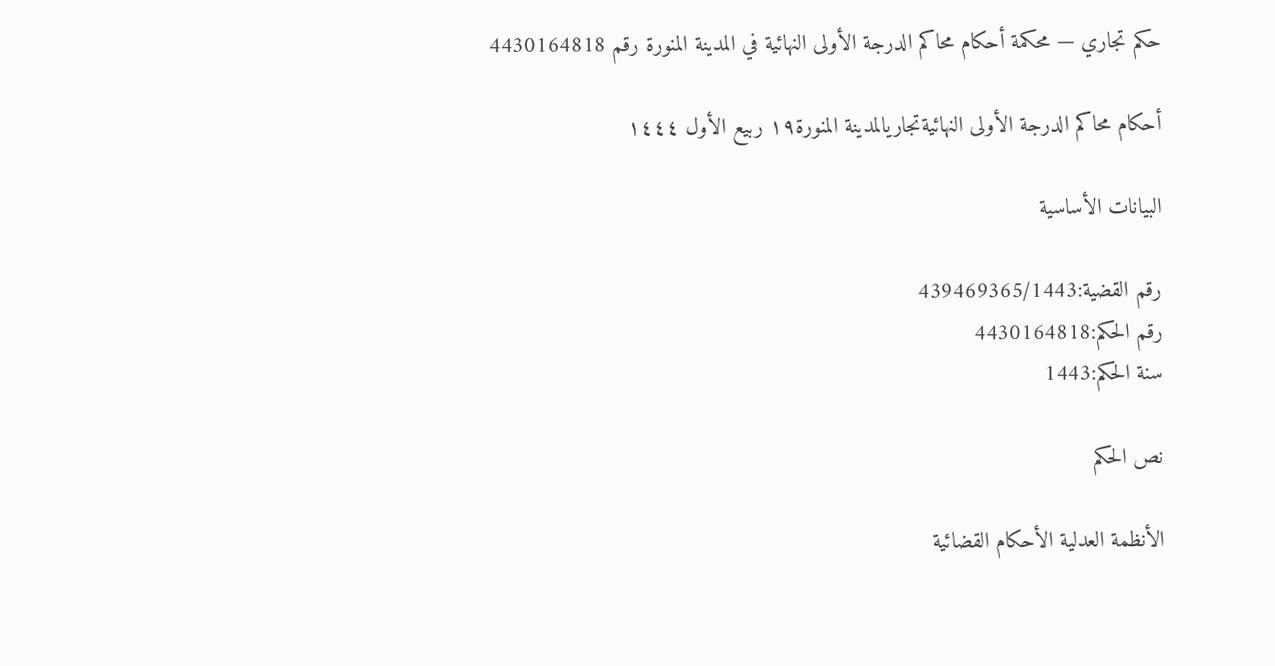حكم تجاري — محكمة أحكام محاكم الدرجة الأولى النهائية في المدينة المنورة رقم 4430164818

أحكام محاكم الدرجة الأولى النهائيةتجاريالمدينة المنورة١٩ ربيع الأول ١٤٤٤

البيانات الأساسية

رقم القضية:439469365/1443
رقم الحكم:4430164818
سنة الحكم:1443

نص الحكم

الأنظمة العدلية الأحكام القضائية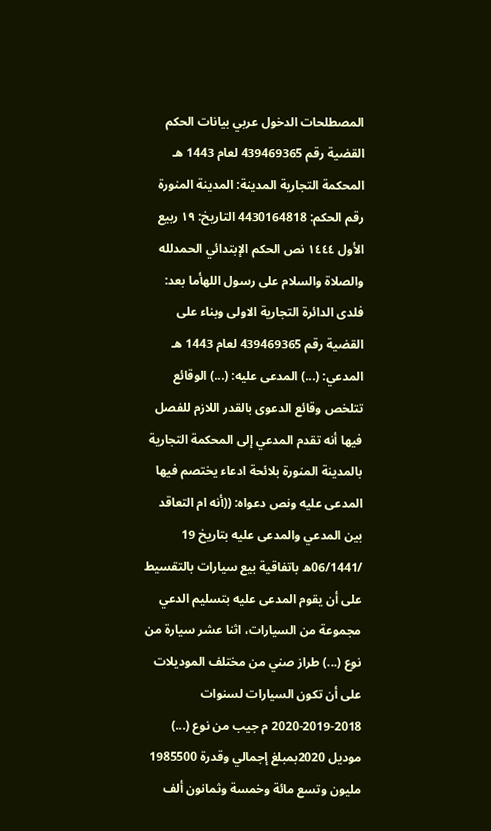المصطلحات الدخول عربي بيانات الحكم القضية رقم 439469365 لعام 1443 هـ المحكمة التجارية المدينة: المدينة المنورة رقم الحكم: 4430164818 التاريخ: ١٩ ربيع الأول ١٤٤٤ نص الحكم الإبتدائي الحمدلله والصلاة والسلام على رسول اللهأما بعد: فلدى الدائرة التجارية الاولى وبناء على القضية رقم 439469365 لعام 1443 هـ المدعي: (...) المدعى عليه: (...) الوقائع تتلخص وقائع الدعوى بالقدر اللازم للفصل فيها أنه تقدم المدعي إلى المحكمة التجارية بالمدينة المنورة بلائحة ادعاء يختصم فيها المدعى عليه ونص دعواه: ((أنه ام التعاقد بين المدعي والمدعى عليه بتاريخ 19 /06/1441ه باتفاقية بيع سيارات بالتقسيط على أن يقوم المدعى عليه بتسليم الدعي مجموعة من السيارات، اثنا عشر سيارة من نوع (...) طراز صني من مختلف الموديلات على أن تكون السيارات لسنوات 2018-2019-2020 م جيب من نوع (...) موديل 2020بمبلغ إجمالي وقدرة 1985500 مليون وتسع مائة وخمسة وثمانون ألف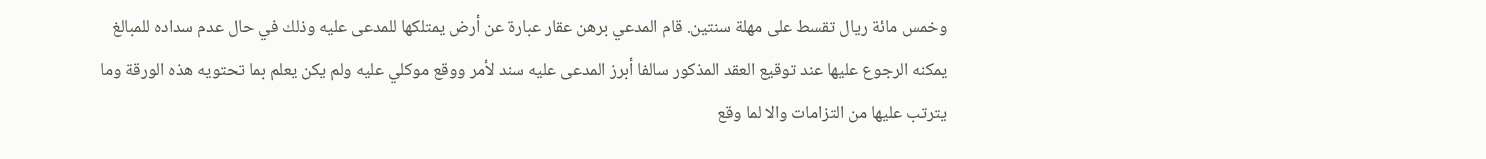وخمس مائة ريال تقسط على مهلة سنتين. قام المدعي برهن عقار عبارة عن أرض يمتلكها للمدعى عليه وذلك في حال عدم سداده للمبالغ يمكنه الرجوع عليها عند توقيع العقد المذكور سالفا أبرز المدعى عليه سند لأمر ووقع موكلي عليه ولم يكن يعلم بما تحتويه هذه الورقة وما يترتب عليها من التزامات والا لما وقع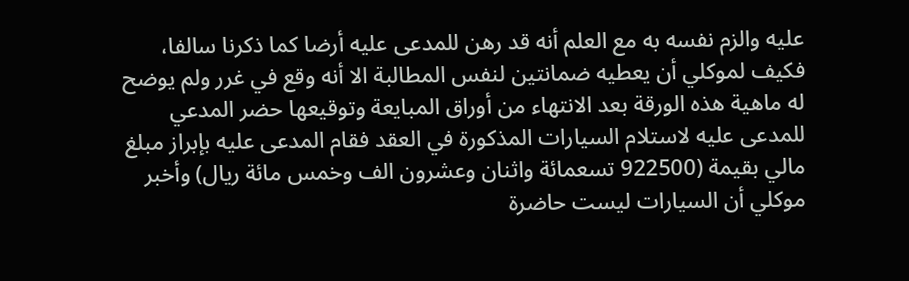عليه والزم نفسه به مع العلم أنه قد رهن للمدعى عليه أرضا كما ذكرنا سالفا، فكيف لموكلي أن يعطيه ضمانتين لنفس المطالبة الا أنه وقع في غرر ولم يوضح له ماهية هذه الورقة بعد الانتهاء من أوراق المبايعة وتوقيعها حضر المدعي للمدعى عليه لاستلام السيارات المذكورة في العقد فقام المدعى عليه بإبراز مبلغ مالي بقيمة (922500 تسعمائة واثنان وعشرون الف وخمس مائة ريال) وأخبر موكلي أن السيارات ليست حاضرة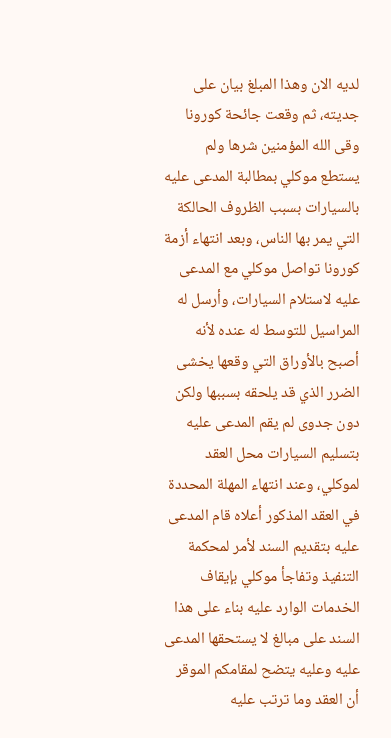لديه الان وهذا المبلغ بيان على جديته، ثم وقعت جائحة كورونا وقى الله المؤمنين شرها ولم يستطع موكلي بمطالبة المدعى عليه بالسيارات بسبب الظروف الحالكة التي يمر بها الناس، وبعد انتهاء أزمة كورونا تواصل موكلي مع المدعى عليه لاستلام السيارات، وأرسل له المراسيل للتوسط له عنده لأنه أصبح بالأوراق التي وقعها يخشى الضرر الذي قد يلحقه بسببها ولكن دون جدوى لم يقم المدعى عليه بتسليم السيارات محل العقد لموكلي، وعند انتهاء المهلة المحددة في العقد المذكور أعلاه قام المدعى عليه بتقديم السند لأمر لمحكمة التنفيذ وتفاجأ موكلي بإيقاف الخدمات الوارد عليه بناء على هذا السند على مبالغ لا يستحقها المدعى عليه وعليه يتضح لمقامكم الموقر أن العقد وما ترتب عليه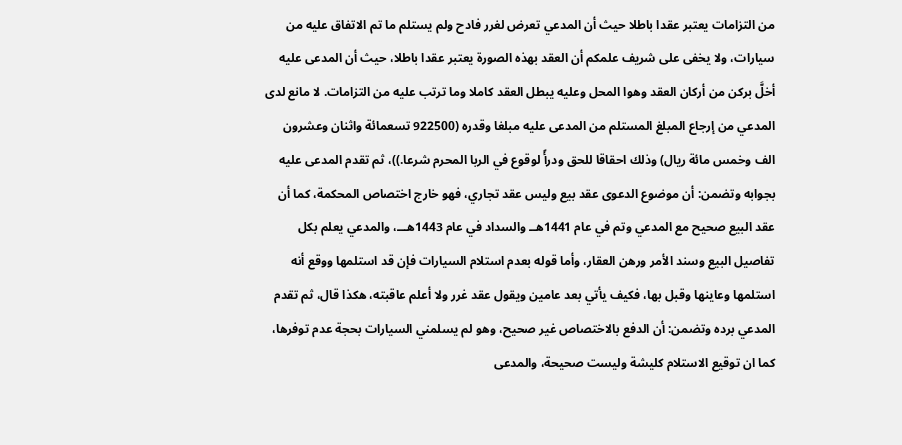من التزامات يعتبر عقدا باطلا حيث أن المدعي تعرض لغرر فادح ولم يستلم ما تم الاتفاق عليه من سيارات، ولا يخفى على شريف علمكم أن العقد بهذه الصورة يعتبر عقدا باطلا، حيث أن المدعى عليه أخلَّ بركن من أركان العقد وهوا المحل وعليه يبطل العقد كاملا وما ترتب عليه من التزامات. لا مانع لدى المدعي من إرجاع المبلغ المستلم من المدعى عليه مبلغا وقدره (922500 تسعمائة واثنان وعشرون الف وخمس مائة ريال) وذلك احقاقا للحق ودرأً لوقوع في الربا المحرم شرعا.))، ثم تقدم المدعى عليه بجوابه وتضمن: أن موضوع الدعوى عقد بيع وليس عقد تجاري، فهو خارج اختصاص المحكمة، كما أن عقد البيع صحيح مع المدعي وتم في عام 1441هــ والسداد في عام 1443هـــ، والمدعي يعلم بكل تفاصيل البيع وسند الأمر ورهن العقار، وأما قوله بعدم استلام السيارات فإن قد استلمها ووقع أنه استلمها وعاينها وقبل بها، فكيف يأتي بعد عامين ويقول عقد غرر ولا أعلم عاقبته، هكذا قال، ثم تقدم المدعي برده وتضمن: أن الدفع بالاختصاص غير صحيح، وهو لم يسلمني السيارات بحجة عدم توفرها، كما ان توقيع الاستلام كليشة وليست صحيحة، والمدعى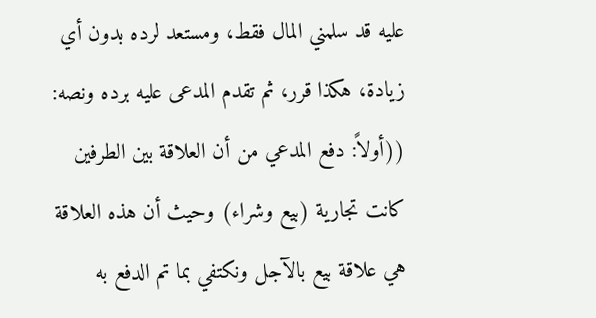عليه قد سلمني المال فقط، ومستعد لرده بدون أي زيادة، هكذا قرر، ثم تقدم المدعى عليه برده ونصه: ((أولاً: دفع المدعي من أن العلاقة بين الطرفين كانت تجارية (بيع وشراء) وحيث أن هذه العلاقة هي علاقة بيع بالآجل ونكتفي بما تم الدفع به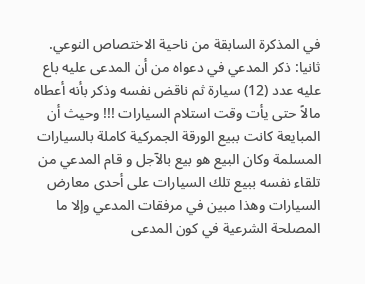في المذكرة السابقة من ناحية الاختصاص النوعي. ثانيا: ذكر المدعي في دعواه من أن المدعى عليه باع عليه عدد (12) سيارة ثم ناقض نفسه وذكر بأنه أعطاه مالاً حتى يأت وقت استلام السيارات !!! وحيث أن المبايعة كانت ببيع الورقة الجمركية كاملة بالسيارات المسلمة وكان البيع هو بيع بالآجل و قام المدعي من تلقاء نفسه ببيع تلك السيارات على أحدى معارض السيارات وهذا مبين في مرفقات المدعي وإلا ما المصلحة الشرعية في كون المدعى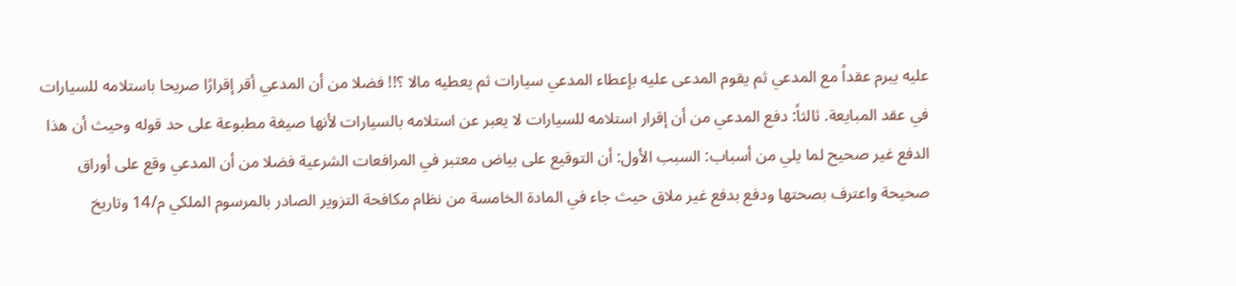عليه يبرم عقداً مع المدعي ثم يقوم المدعى عليه بإعطاء المدعي سيارات ثم يعطيه مالا ؟!! فضلا من أن المدعي أقر إقرارًا صريحا باستلامه للسيارات في عقد المبايعة. ثالثاً: دفع المدعي من أن إقرار استلامه للسيارات لا يعبر عن استلامه بالسيارات لأنها صيغة مطبوعة على حد قوله وحيث أن هذا الدفع غير صحيح لما يلي من أسباب: السبب الأول: أن التوقيع على بياض معتبر في المرافعات الشرعية فضلا من أن المدعي وقع على أوراق صحيحة واعترف بصحتها ودفع بدفع غير ملاق حيث جاء في المادة الخامسة من نظام مكافحة التزوير الصادر بالمرسوم الملكي م/14 وتاريخ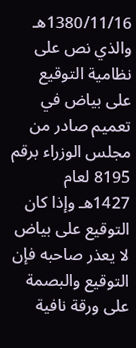1380/11/16هـ والذي نص على نظامية التوقيع على بياض في تعميم صادر من مجلس الوزراء برقم 8195 لعام 1427هـ وإذا كان التوقيع على بياض لا يعذر صاحبه فإن التوقيع والبصمة على ورقة نافية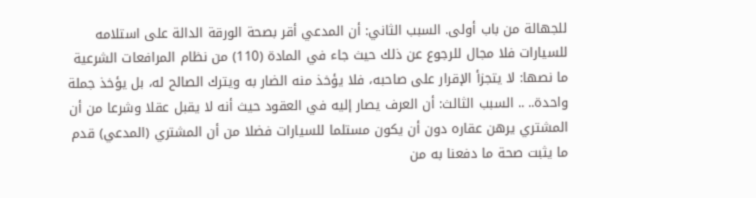للجهالة من باب أولى. السبب الثاني: أن المدعي أقر بصحة الورقة الدالة على استلامه للسيارات فلا مجال للرجوع عن ذلك حيث جاء في المادة (110) من نظام المرافعات الشرعية ما نصها: لا يتجزأ الإقرار على صاحبه، فلا يؤخذ منه الضار به ويترك الصالح له، بل يؤخذ جملة واحدة.. .. السبب الثالث: أن العرف يصار إليه في العقود حيث أنه لا يقبل عقلا وشرعا من أن المشتري يرهن عقاره دون أن يكون مستلما للسيارات فضلا من أن المشتري (المدعي) قدم ما يثبت صحة ما دفعنا به من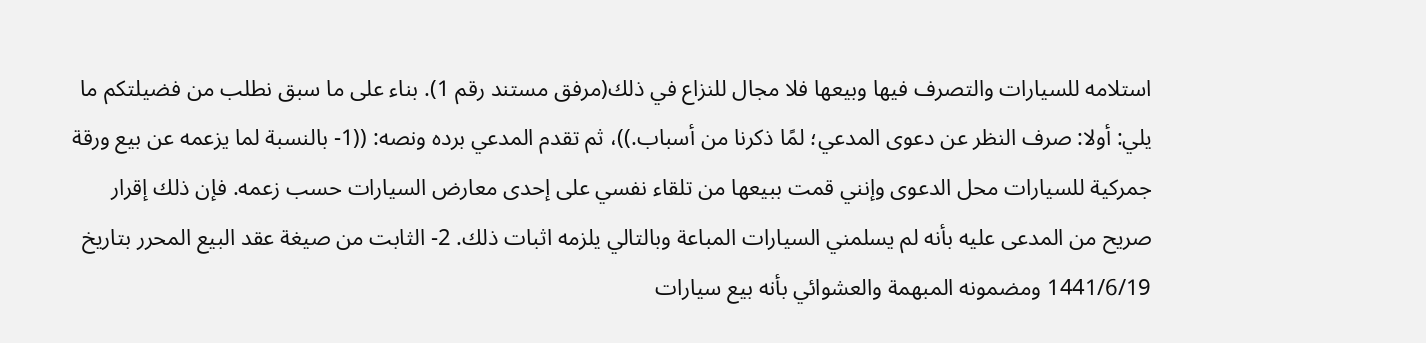استلامه للسيارات والتصرف فيها وبيعها فلا مجال للنزاع في ذلك(مرفق مستند رقم 1). بناء على ما سبق نطلب من فضيلتكم ما يلي: أولا: صرف النظر عن دعوى المدعي؛ لمًا ذكرنا من أسباب.))، ثم تقدم المدعي برده ونصه: ((1- بالنسبة لما يزعمه عن بيع ورقة جمركية للسيارات محل الدعوى وإنني قمت ببيعها من تلقاء نفسي على إحدى معارض السيارات حسب زعمه. فإن ذلك إقرار صريح من المدعى عليه بأنه لم يسلمني السيارات المباعة وبالتالي يلزمه اثبات ذلك. 2- الثابت من صيغة عقد البيع المحرر بتاريخ 1441/6/19 ومضمونه المبهمة والعشوائي بأنه بيع سيارات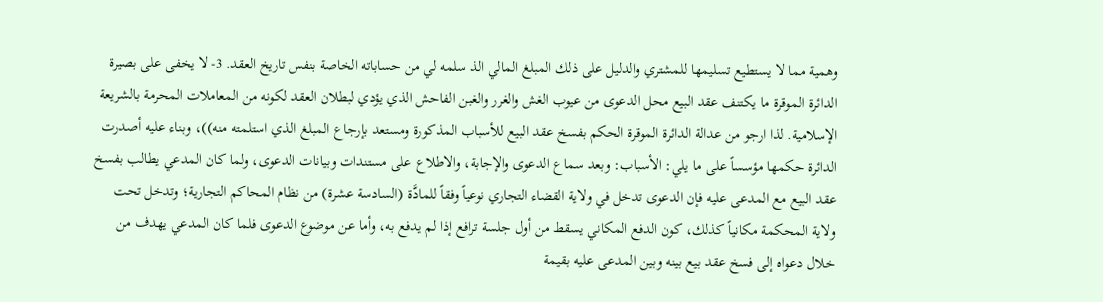وهمية مما لا يستطيع تسليمها للمشتري والدليل على ذلك المبلغ المالي الذ سلمه لي من حساباته الخاصة بنفس تاريخ العقد. 3- لا يخفى على بصيرة الدائرة الموقرة ما يكتنف عقد البيع محل الدعوى من عيوب الغش والغرر والغبن الفاحش الذي يؤدي لبطلان العقد لكونه من المعاملات المحرمة بالشريعة الإسلامية. لذا ارجو من عدالة الدائرة الموقرة الحكم بفسخ عقد البيع للأسباب المذكورة ومستعد بإرجاع المبلغ الذي استلمته منه))، وبناء عليه أصدرت الدائرة حكمها مؤسساً على ما يلي: الأسباب: وبعد سماع الدعوى والإجابة، والاطلاع على مستندات وبيانات الدعوى، ولما كان المدعي يطالب بفسخ عقد البيع مع المدعى عليه فإن الدعوى تدخل في ولاية القضاء التجاري نوعياً وفقاً للمادَّة (السادسة عشرة) من نظام المحاكم التجارية؛ وتدخل تحت ولاية المحكمة مكانياً كذلك، كون الدفع المكاني يسقط من أول جلسة ترافع إذا لم يدفع به، وأما عن موضوع الدعوى فلما كان المدعي يهدف من خلال دعواه إلى فسخ عقد بيع بينه وبين المدعى عليه بقيمة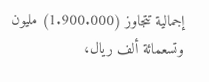إجمالية تتجاوز (1.900.000) مليون وتسعمائة ألف ريال،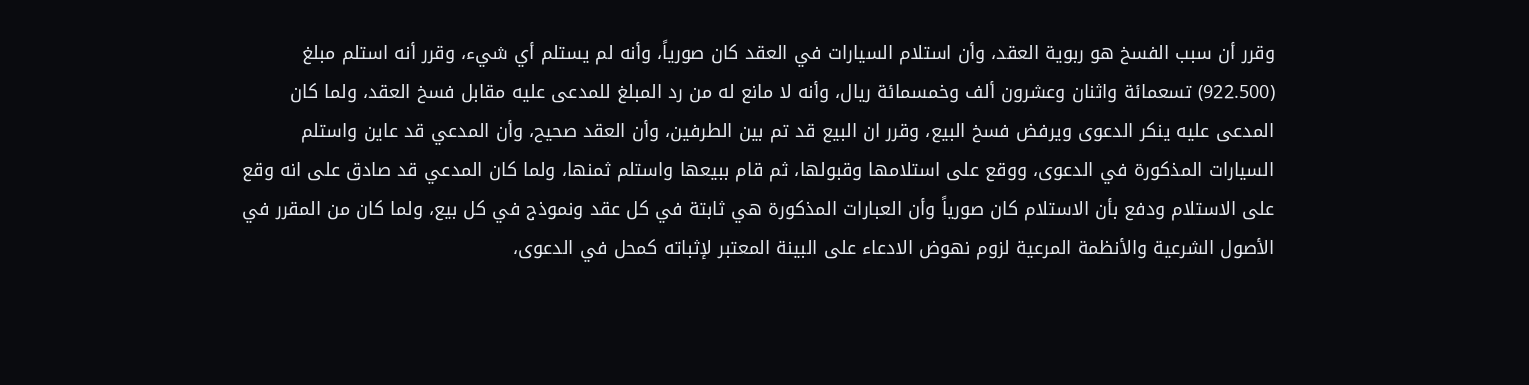وقرر أن سبب الفسخ هو ربوية العقد، وأن استلام السيارات في العقد كان صورياً، وأنه لم يستلم أي شيء، وقرر أنه استلم مبلغ (922.500) تسعمائة واثنان وعشرون ألف وخمسمائة ريال، وأنه لا مانع له من رد المبلغ للمدعى عليه مقابل فسخ العقد، ولما كان المدعى عليه ينكر الدعوى ويرفض فسخ البيع، وقرر ان البيع قد تم بين الطرفين، وأن العقد صحيح، وأن المدعي قد عاين واستلم السيارات المذكورة في الدعوى، ووقع على استلامها وقبولها، ثم قام ببيعها واستلم ثمنها، ولما كان المدعي قد صادق على انه وقع على الاستلام ودفع بأن الاستلام كان صورياً وأن العبارات المذكورة هي ثابتة في كل عقد ونموذج في كل بيع، ولما كان من المقرر في الأصول الشرعية والأنظمة المرعية لزوم نهوض الادعاء على البينة المعتبر لإثباته كمحل في الدعوى،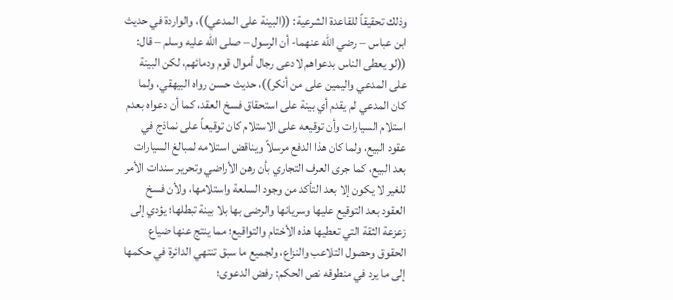وذلك تحقيقاً للقاعدة الشرعية: ((البينة على المدعي))، والواردة في حديث ابن عباس – رضي الله عنهما- أن الرسول – صلى الله عليه وسلم – قال: ((لو يعطى الناس بدعواهم لادعى رجال أموال قوم ودمائهم، لكن البينة على المدعي واليمين على من أنكر))، حديث حسن رواه البيهقي، ولما كان المدعي لم يقدم أي بينة على استحقاق فسخ العقد، كما أن دعواه بعدم استلام السيارات وأن توقيعه على الاستلام كان توقيعاً على نماذج في عقود البيع، ولما كان هذا الدفع مرسلاً ويناقض استلامه لمبالغ السيارات بعد البيع، كما جرى العرف التجاري بأن رهن الأراضي وتحرير سندات الأمر للغير لا يكون إلا بعد التأكد من وجود السلعة واستلامها، ولأن فسخ العقود بعد التوقيع عليها وسريانها والرضى بها بلا بينة تبطلها؛ يؤدي إلى زعزعة الثقة التي تعطيها هذه الأختام والتواقيع؛ مما ينتج عنها ضياع الحقوق وحصول التلاعب والنزاع، ولجميع ما سبق تنتهي الدائرة في حكمها إلى ما يرد في منطوقه نص الحكم: رفض الدعوى؛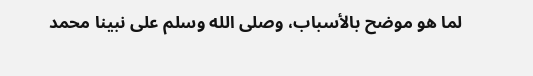لما هو موضح بالأسباب، وصلى الله وسلم على نبينا محمد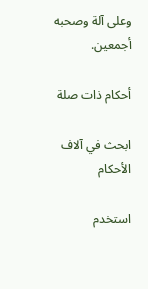وعلى آلة وصحبه أجمعين.

أحكام ذات صلة

ابحث في آلاف الأحكام

استخدم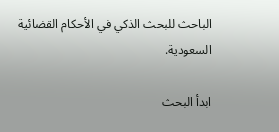الباحث للبحث الذكي في الأحكام القضائية السعودية.

ابدأ البحث